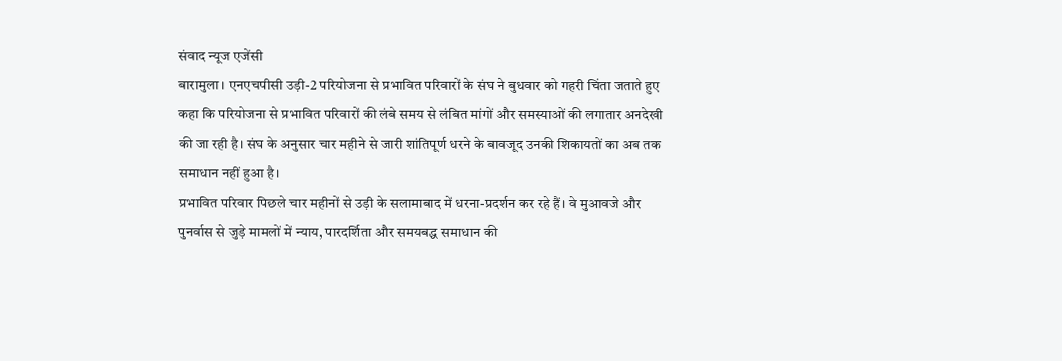संवाद न्यूज एजेंसी
बारामुला। एनएचपीसी उड़ी-2 परियोजना से प्रभावित परिवारों के संघ ने बुधवार को गहरी चिंता जताते हुए कहा कि परियोजना से प्रभावित परिवारों की लंबे समय से लंबित मांगों और समस्याओं की लगातार अनदेखी की जा रही है। संघ के अनुसार चार महीने से जारी शांतिपूर्ण धरने के बावजूद उनकी शिकायतों का अब तक समाधान नहीं हुआ है।
प्रभावित परिवार पिछले चार महीनों से उड़ी के सलामाबाद में धरना-प्रदर्शन कर रहे हैं। वे मुआवजे और पुनर्वास से जुड़े मामलों में न्याय, पारदर्शिता और समयबद्ध समाधान की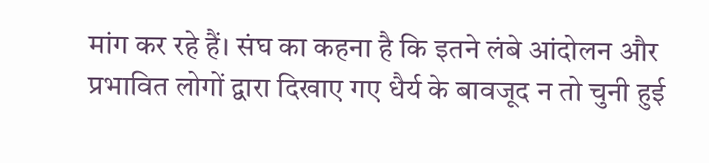मांग कर रहे हैं। संघ का कहना है कि इतने लंबे आंदोलन और प्रभावित लोगों द्वारा दिखाए गए धैर्य के बावजूद न तो चुनी हुई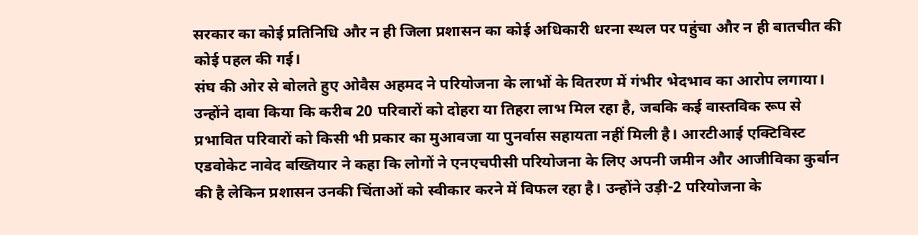सरकार का कोई प्रतिनिधि और न ही जिला प्रशासन का कोई अधिकारी धरना स्थल पर पहुंचा और न ही बातचीत की कोई पहल की गई।
संघ की ओर से बोलते हुए ओवैस अहमद ने परियोजना के लाभों के वितरण में गंभीर भेदभाव का आरोप लगाया। उन्होंने दावा किया कि करीब 20 परिवारों को दोहरा या तिहरा लाभ मिल रहा है, जबकि कई वास्तविक रूप से प्रभावित परिवारों को किसी भी प्रकार का मुआवजा या पुनर्वास सहायता नहीं मिली है। आरटीआई एक्टिविस्ट एडवोकेट नावेद बख्तियार ने कहा कि लोगों ने एनएचपीसी परियोजना के लिए अपनी जमीन और आजीविका कुर्बान की है लेकिन प्रशासन उनकी चिंताओं को स्वीकार करने में विफल रहा है। उन्होंने उड़ी-2 परियोजना के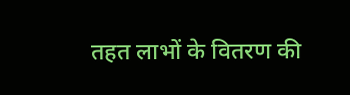तहत लाभों के वितरण की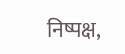निष्पक्ष,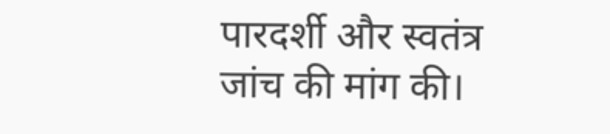पारदर्शी और स्वतंत्र जांच की मांग की।